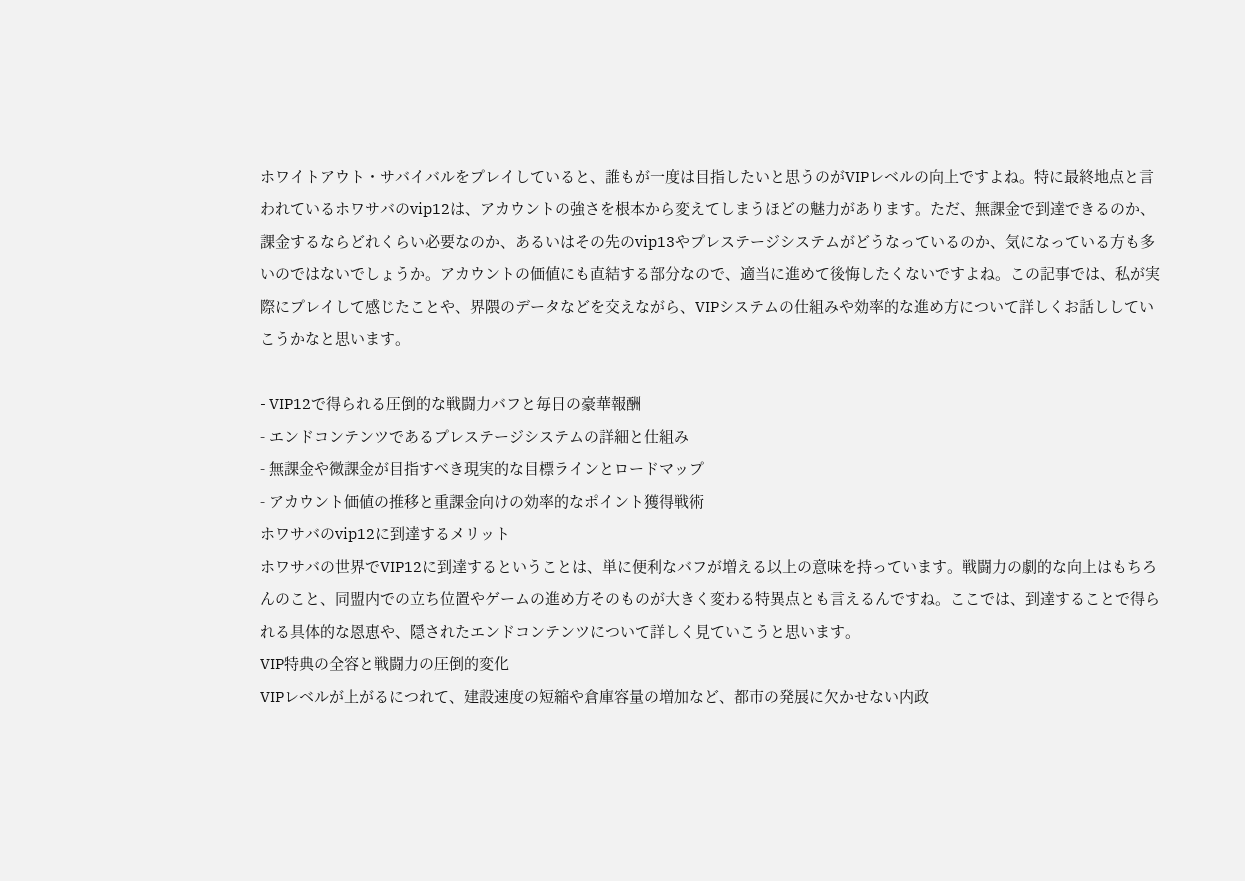ホワイトアウト・サバイバルをプレイしていると、誰もが一度は目指したいと思うのがVIPレベルの向上ですよね。特に最終地点と言われているホワサバのvip12は、アカウントの強さを根本から変えてしまうほどの魅力があります。ただ、無課金で到達できるのか、課金するならどれくらい必要なのか、あるいはその先のvip13やプレステージシステムがどうなっているのか、気になっている方も多いのではないでしょうか。アカウントの価値にも直結する部分なので、適当に進めて後悔したくないですよね。この記事では、私が実際にプレイして感じたことや、界隈のデータなどを交えながら、VIPシステムの仕組みや効率的な進め方について詳しくお話ししていこうかなと思います。

- VIP12で得られる圧倒的な戦闘力バフと毎日の豪華報酬
- エンドコンテンツであるプレステージシステムの詳細と仕組み
- 無課金や微課金が目指すべき現実的な目標ラインとロードマップ
- アカウント価値の推移と重課金向けの効率的なポイント獲得戦術
ホワサバのvip12に到達するメリット
ホワサバの世界でVIP12に到達するということは、単に便利なバフが増える以上の意味を持っています。戦闘力の劇的な向上はもちろんのこと、同盟内での立ち位置やゲームの進め方そのものが大きく変わる特異点とも言えるんですね。ここでは、到達することで得られる具体的な恩恵や、隠されたエンドコンテンツについて詳しく見ていこうと思います。
VIP特典の全容と戦闘力の圧倒的変化
VIPレベルが上がるにつれて、建設速度の短縮や倉庫容量の増加など、都市の発展に欠かせない内政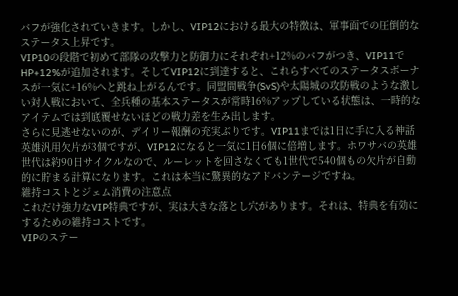バフが強化されていきます。しかし、VIP12における最大の特徴は、軍事面での圧倒的なステータス上昇です。
VIP10の段階で初めて部隊の攻撃力と防御力にそれぞれ+12%のバフがつき、VIP11でHP+12%が追加されます。そしてVIP12に到達すると、これらすべてのステータスボーナスが一気に+16%へと跳ね上がるんです。同盟間戦争(SvS)や太陽城の攻防戦のような激しい対人戦において、全兵種の基本ステータスが常時16%アップしている状態は、一時的なアイテムでは到底覆せないほどの戦力差を生み出します。
さらに見逃せないのが、デイリー報酬の充実ぶりです。VIP11までは1日に手に入る神話英雄汎用欠片が3個ですが、VIP12になると一気に1日6個に倍増します。ホワサバの英雄世代は約90日サイクルなので、ルーレットを回さなくても1世代で540個もの欠片が自動的に貯まる計算になります。これは本当に驚異的なアドバンテージですね。
維持コストとジェム消費の注意点
これだけ強力なVIP特典ですが、実は大きな落とし穴があります。それは、特典を有効にするための維持コストです。
VIPのステー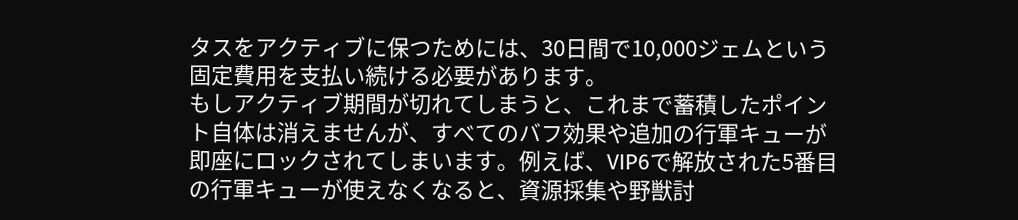タスをアクティブに保つためには、30日間で10,000ジェムという固定費用を支払い続ける必要があります。
もしアクティブ期間が切れてしまうと、これまで蓄積したポイント自体は消えませんが、すべてのバフ効果や追加の行軍キューが即座にロックされてしまいます。例えば、VIP6で解放された5番目の行軍キューが使えなくなると、資源採集や野獣討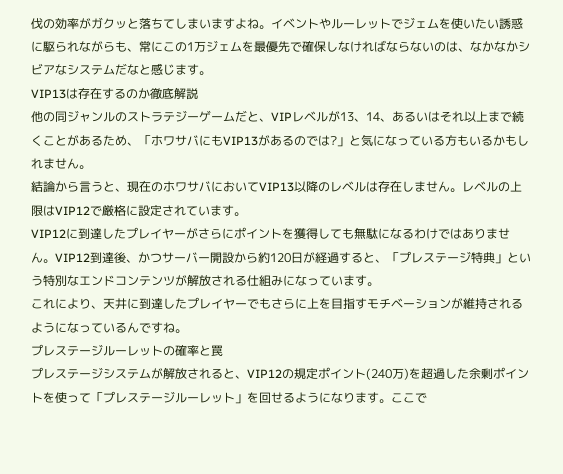伐の効率がガクッと落ちてしまいますよね。イベントやルーレットでジェムを使いたい誘惑に駆られながらも、常にこの1万ジェムを最優先で確保しなければならないのは、なかなかシビアなシステムだなと感じます。
VIP13は存在するのか徹底解説
他の同ジャンルのストラテジーゲームだと、VIPレベルが13、14、あるいはそれ以上まで続くことがあるため、「ホワサバにもVIP13があるのでは?」と気になっている方もいるかもしれません。
結論から言うと、現在のホワサバにおいてVIP13以降のレベルは存在しません。レベルの上限はVIP12で厳格に設定されています。
VIP12に到達したプレイヤーがさらにポイントを獲得しても無駄になるわけではありません。VIP12到達後、かつサーバー開設から約120日が経過すると、「プレステージ特典」という特別なエンドコンテンツが解放される仕組みになっています。
これにより、天井に到達したプレイヤーでもさらに上を目指すモチベーションが維持されるようになっているんですね。
プレステージルーレットの確率と罠
プレステージシステムが解放されると、VIP12の規定ポイント(240万)を超過した余剰ポイントを使って「プレステージルーレット」を回せるようになります。ここで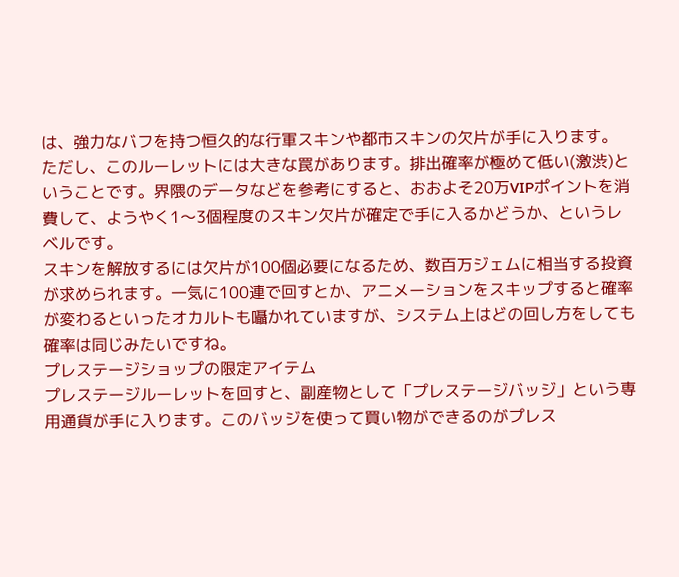は、強力なバフを持つ恒久的な行軍スキンや都市スキンの欠片が手に入ります。
ただし、このルーレットには大きな罠があります。排出確率が極めて低い(激渋)ということです。界隈のデータなどを参考にすると、おおよそ20万VIPポイントを消費して、ようやく1〜3個程度のスキン欠片が確定で手に入るかどうか、というレベルです。
スキンを解放するには欠片が100個必要になるため、数百万ジェムに相当する投資が求められます。一気に100連で回すとか、アニメーションをスキップすると確率が変わるといったオカルトも囁かれていますが、システム上はどの回し方をしても確率は同じみたいですね。
プレステージショップの限定アイテム
プレステージルーレットを回すと、副産物として「プレステージバッジ」という専用通貨が手に入ります。このバッジを使って買い物ができるのがプレス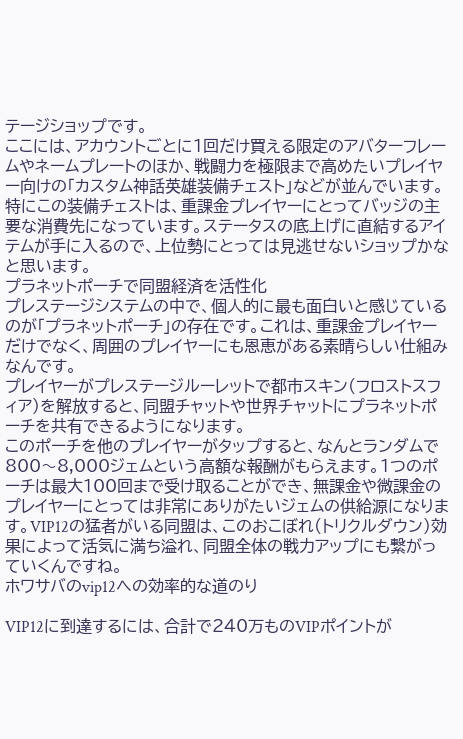テージショップです。
ここには、アカウントごとに1回だけ買える限定のアバターフレームやネームプレートのほか、戦闘力を極限まで高めたいプレイヤー向けの「カスタム神話英雄装備チェスト」などが並んでいます。特にこの装備チェストは、重課金プレイヤーにとってバッジの主要な消費先になっています。ステータスの底上げに直結するアイテムが手に入るので、上位勢にとっては見逃せないショップかなと思います。
プラネットポーチで同盟経済を活性化
プレステージシステムの中で、個人的に最も面白いと感じているのが「プラネットポーチ」の存在です。これは、重課金プレイヤーだけでなく、周囲のプレイヤーにも恩恵がある素晴らしい仕組みなんです。
プレイヤーがプレステージルーレットで都市スキン(フロストスフィア)を解放すると、同盟チャットや世界チャットにプラネットポーチを共有できるようになります。
このポーチを他のプレイヤーがタップすると、なんとランダムで800〜8,000ジェムという高額な報酬がもらえます。1つのポーチは最大100回まで受け取ることができ、無課金や微課金のプレイヤーにとっては非常にありがたいジェムの供給源になります。VIP12の猛者がいる同盟は、このおこぼれ(トリクルダウン)効果によって活気に満ち溢れ、同盟全体の戦力アップにも繋がっていくんですね。
ホワサバのvip12への効率的な道のり

VIP12に到達するには、合計で240万ものVIPポイントが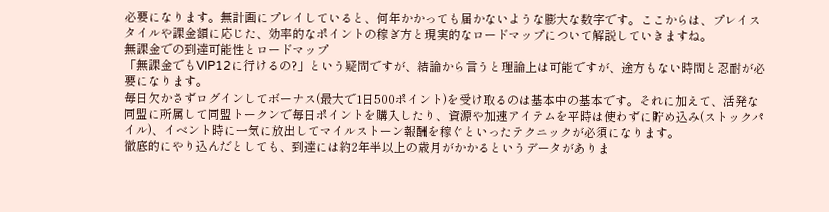必要になります。無計画にプレイしていると、何年かかっても届かないような膨大な数字です。ここからは、プレイスタイルや課金額に応じた、効率的なポイントの稼ぎ方と現実的なロードマップについて解説していきますね。
無課金での到達可能性とロードマップ
「無課金でもVIP12に行けるの?」という疑問ですが、結論から言うと理論上は可能ですが、途方もない時間と忍耐が必要になります。
毎日欠かさずログインしてボーナス(最大で1日500ポイント)を受け取るのは基本中の基本です。それに加えて、活発な同盟に所属して同盟トークンで毎日ポイントを購入したり、資源や加速アイテムを平時は使わずに貯め込み(ストックパイル)、イベント時に一気に放出してマイルストーン報酬を稼ぐといったテクニックが必須になります。
徹底的にやり込んだとしても、到達には約2年半以上の歳月がかかるというデータがありま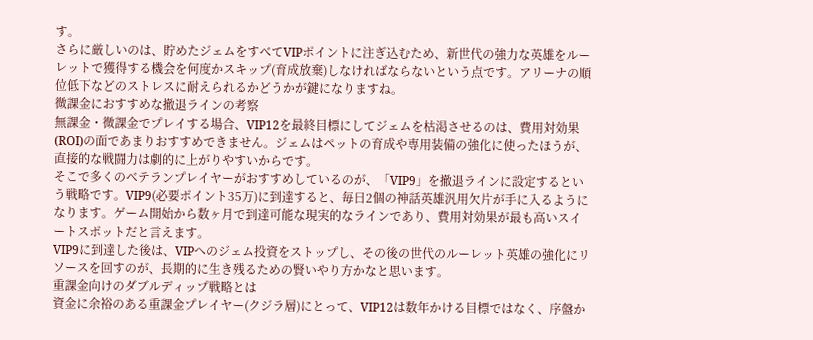す。
さらに厳しいのは、貯めたジェムをすべてVIPポイントに注ぎ込むため、新世代の強力な英雄をルーレットで獲得する機会を何度かスキップ(育成放棄)しなければならないという点です。アリーナの順位低下などのストレスに耐えられるかどうかが鍵になりますね。
微課金におすすめな撤退ラインの考察
無課金・微課金でプレイする場合、VIP12を最終目標にしてジェムを枯渇させるのは、費用対効果(ROI)の面であまりおすすめできません。ジェムはペットの育成や専用装備の強化に使ったほうが、直接的な戦闘力は劇的に上がりやすいからです。
そこで多くのベテランプレイヤーがおすすめしているのが、「VIP9」を撤退ラインに設定するという戦略です。VIP9(必要ポイント35万)に到達すると、毎日2個の神話英雄汎用欠片が手に入るようになります。ゲーム開始から数ヶ月で到達可能な現実的なラインであり、費用対効果が最も高いスイートスポットだと言えます。
VIP9に到達した後は、VIPへのジェム投資をストップし、その後の世代のルーレット英雄の強化にリソースを回すのが、長期的に生き残るための賢いやり方かなと思います。
重課金向けのダブルディップ戦略とは
資金に余裕のある重課金プレイヤー(クジラ層)にとって、VIP12は数年かける目標ではなく、序盤か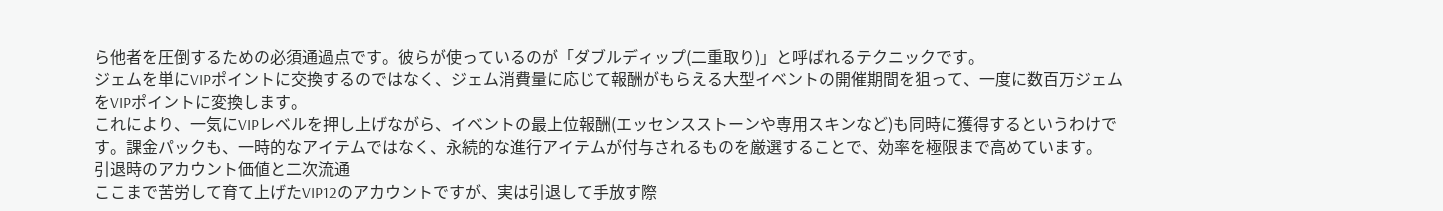ら他者を圧倒するための必須通過点です。彼らが使っているのが「ダブルディップ(二重取り)」と呼ばれるテクニックです。
ジェムを単にVIPポイントに交換するのではなく、ジェム消費量に応じて報酬がもらえる大型イベントの開催期間を狙って、一度に数百万ジェムをVIPポイントに変換します。
これにより、一気にVIPレベルを押し上げながら、イベントの最上位報酬(エッセンスストーンや専用スキンなど)も同時に獲得するというわけです。課金パックも、一時的なアイテムではなく、永続的な進行アイテムが付与されるものを厳選することで、効率を極限まで高めています。
引退時のアカウント価値と二次流通
ここまで苦労して育て上げたVIP12のアカウントですが、実は引退して手放す際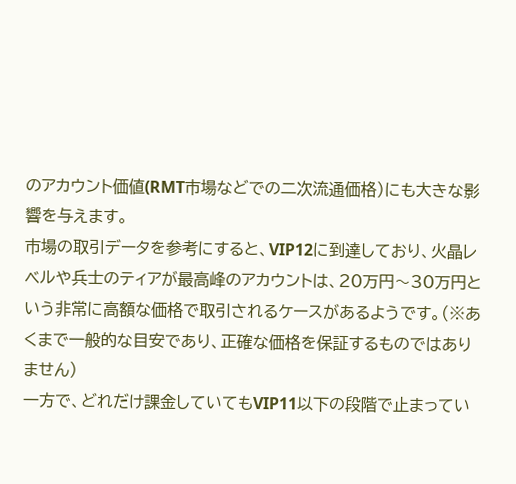のアカウント価値(RMT市場などでの二次流通価格)にも大きな影響を与えます。
市場の取引データを参考にすると、VIP12に到達しており、火晶レベルや兵士のティアが最高峰のアカウントは、20万円〜30万円という非常に高額な価格で取引されるケースがあるようです。(※あくまで一般的な目安であり、正確な価格を保証するものではありません)
一方で、どれだけ課金していてもVIP11以下の段階で止まってい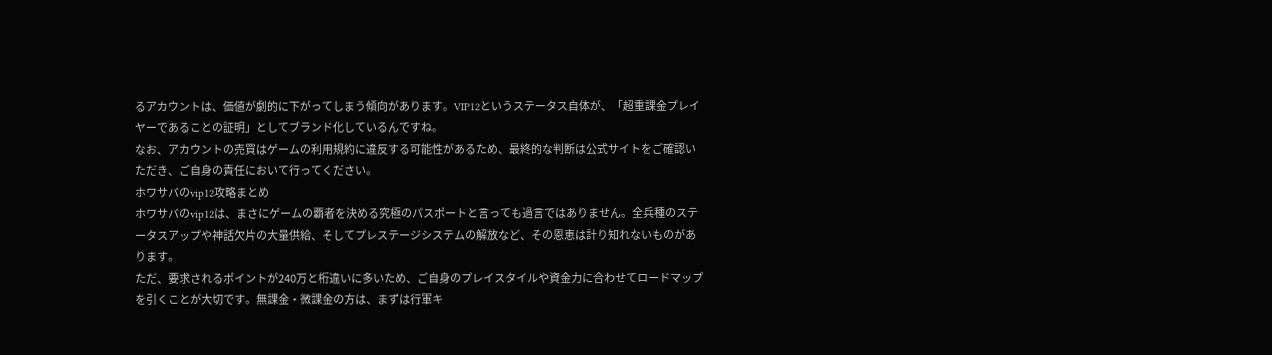るアカウントは、価値が劇的に下がってしまう傾向があります。VIP12というステータス自体が、「超重課金プレイヤーであることの証明」としてブランド化しているんですね。
なお、アカウントの売買はゲームの利用規約に違反する可能性があるため、最終的な判断は公式サイトをご確認いただき、ご自身の責任において行ってください。
ホワサバのvip12攻略まとめ
ホワサバのvip12は、まさにゲームの覇者を決める究極のパスポートと言っても過言ではありません。全兵種のステータスアップや神話欠片の大量供給、そしてプレステージシステムの解放など、その恩恵は計り知れないものがあります。
ただ、要求されるポイントが240万と桁違いに多いため、ご自身のプレイスタイルや資金力に合わせてロードマップを引くことが大切です。無課金・微課金の方は、まずは行軍キ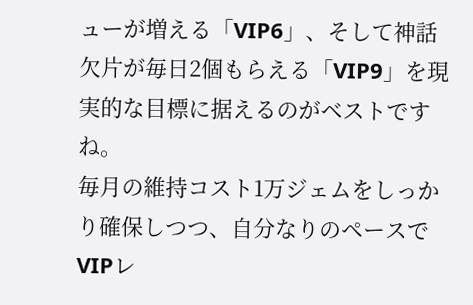ューが増える「VIP6」、そして神話欠片が毎日2個もらえる「VIP9」を現実的な目標に据えるのがベストですね。
毎月の維持コスト1万ジェムをしっかり確保しつつ、自分なりのペースでVIPレ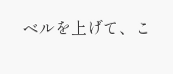ベルを上げて、こ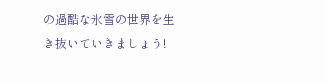の過酷な氷雪の世界を生き抜いていきましょう!